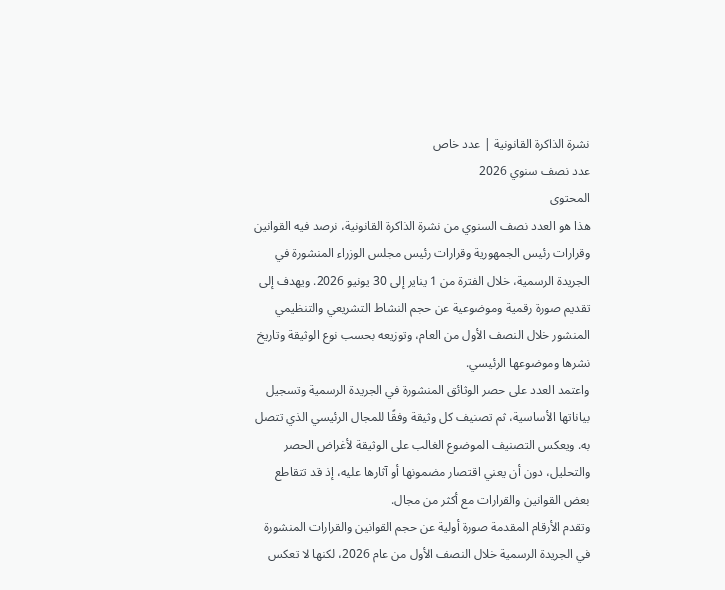نشرة الذاكرة القانونية | عدد خاص
عدد نصف سنوي 2026
المحتوى
هذا هو العدد نصف السنوي من نشرة الذاكرة القانونية، نرصد فيه القوانين وقرارات رئيس الجمهورية وقرارات رئيس مجلس الوزراء المنشورة في الجريدة الرسمية، خلال الفترة من 1 يناير إلى 30 يونيو 2026. ويهدف إلى تقديم صورة رقمية وموضوعية عن حجم النشاط التشريعي والتنظيمي المنشور خلال النصف الأول من العام، وتوزيعه بحسب نوع الوثيقة وتاريخ نشرها وموضوعها الرئيسي.
واعتمد العدد على حصر الوثائق المنشورة في الجريدة الرسمية وتسجيل بياناتها الأساسية، ثم تصنيف كل وثيقة وفقًا للمجال الرئيسي الذي تتصل به. ويعكس التصنيف الموضوع الغالب على الوثيقة لأغراض الحصر والتحليل، دون أن يعني اقتصار مضمونها أو آثارها عليه، إذ قد تتقاطع بعض القوانين والقرارات مع أكثر من مجال.
وتقدم الأرقام المقدمة صورة أولية عن حجم القوانين والقرارات المنشورة في الجريدة الرسمية خلال النصف الأول من عام 2026، لكنها لا تعكس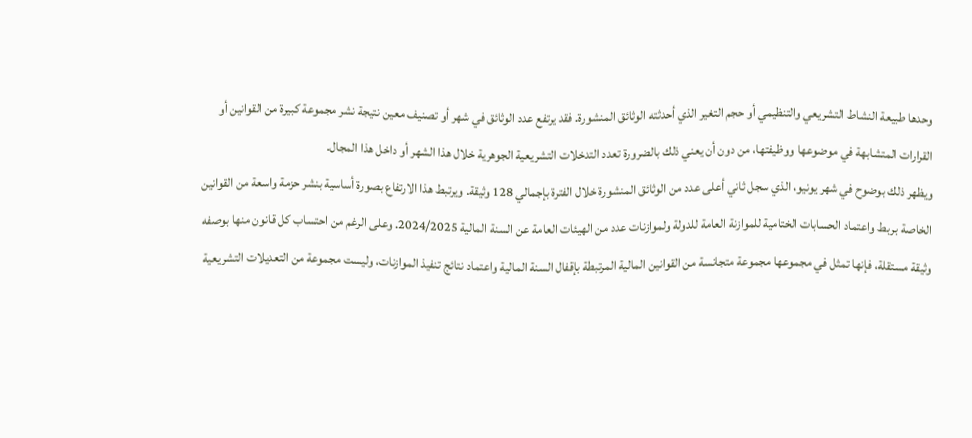وحدها طبيعة النشاط التشريعي والتنظيمي أو حجم التغير الذي أحدثته الوثائق المنشورة. فقد يرتفع عدد الوثائق في شهر أو تصنيف معين نتيجة نشر مجموعة كبيرة من القوانين أو القرارات المتشابهة في موضوعها ووظيفتها، من دون أن يعني ذلك بالضرورة تعدد التدخلات التشريعية الجوهرية خلال هذا الشهر أو داخل هذا المجال.
ويظهر ذلك بوضوح في شهر يونيو، الذي سجل ثاني أعلى عدد من الوثائق المنشورة خلال الفترة بإجمالي 128 وثيقة. ويرتبط هذا الارتفاع بصورة أساسية بنشر حزمة واسعة من القوانين الخاصة بربط واعتماد الحسابات الختامية للموازنة العامة للدولة ولموازنات عدد من الهيئات العامة عن السنة المالية 2024/2025. وعلى الرغم من احتساب كل قانون منها بوصفه وثيقة مستقلة، فإنها تمثل في مجموعها مجموعة متجانسة من القوانين المالية المرتبطة بإقفال السنة المالية واعتماد نتائج تنفيذ الموازنات، وليست مجموعة من التعديلات التشريعية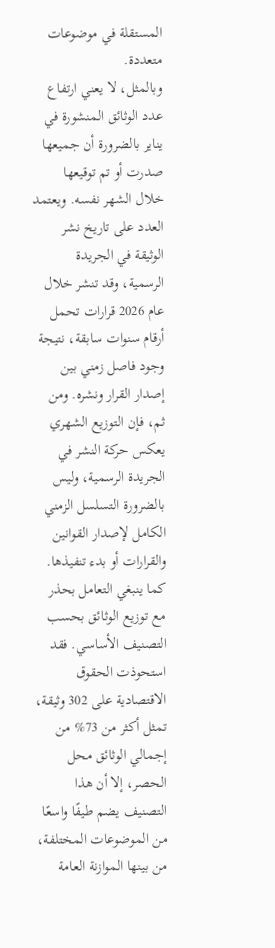المستقلة في موضوعات متعددة.
وبالمثل، لا يعني ارتفاع عدد الوثائق المنشورة في يناير بالضرورة أن جميعها صدرت أو تم توقيعها خلال الشهر نفسه. ويعتمد العدد على تاريخ نشر الوثيقة في الجريدة الرسمية، وقد تنشر خلال عام 2026 قرارات تحمل أرقام سنوات سابقة، نتيجة وجود فاصل زمني بين إصدار القرار ونشره. ومن ثم، فإن التوزيع الشهري يعكس حركة النشر في الجريدة الرسمية، وليس بالضرورة التسلسل الزمني الكامل لإصدار القوانين والقرارات أو بدء تنفيذها.
كما ينبغي التعامل بحذر مع توزيع الوثائق بحسب التصنيف الأساسي. فقد استحوذت الحقوق الاقتصادية على 302 وثيقة، تمثل أكثر من 73% من إجمالي الوثائق محل الحصر، إلا أن هذا التصنيف يضم طيفًا واسعًا من الموضوعات المختلفة، من بينها الموازنة العامة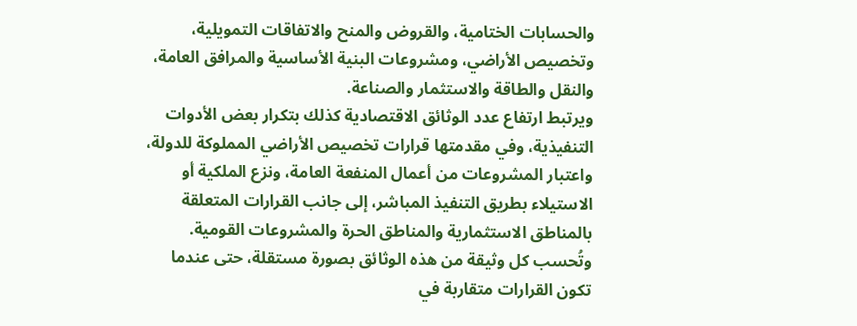والحسابات الختامية، والقروض والمنح والاتفاقات التمويلية، وتخصيص الأراضي، ومشروعات البنية الأساسية والمرافق العامة، والنقل والطاقة والاستثمار والصناعة.
ويرتبط ارتفاع عدد الوثائق الاقتصادية كذلك بتكرار بعض الأدوات التنفيذية، وفي مقدمتها قرارات تخصيص الأراضي المملوكة للدولة، واعتبار المشروعات من أعمال المنفعة العامة، ونزع الملكية أو الاستيلاء بطريق التنفيذ المباشر، إلى جانب القرارات المتعلقة بالمناطق الاستثمارية والمناطق الحرة والمشروعات القومية. وتُحسب كل وثيقة من هذه الوثائق بصورة مستقلة، حتى عندما تكون القرارات متقاربة في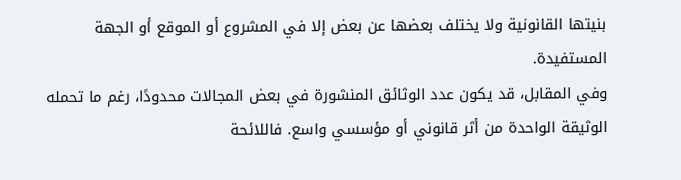بنيتها القانونية ولا يختلف بعضها عن بعض إلا في المشروع أو الموقع أو الجهة المستفيدة.
وفي المقابل، قد يكون عدد الوثائق المنشورة في بعض المجالات محدودًا، رغم ما تحمله الوثيقة الواحدة من أثر قانوني أو مؤسسي واسع. فاللائحة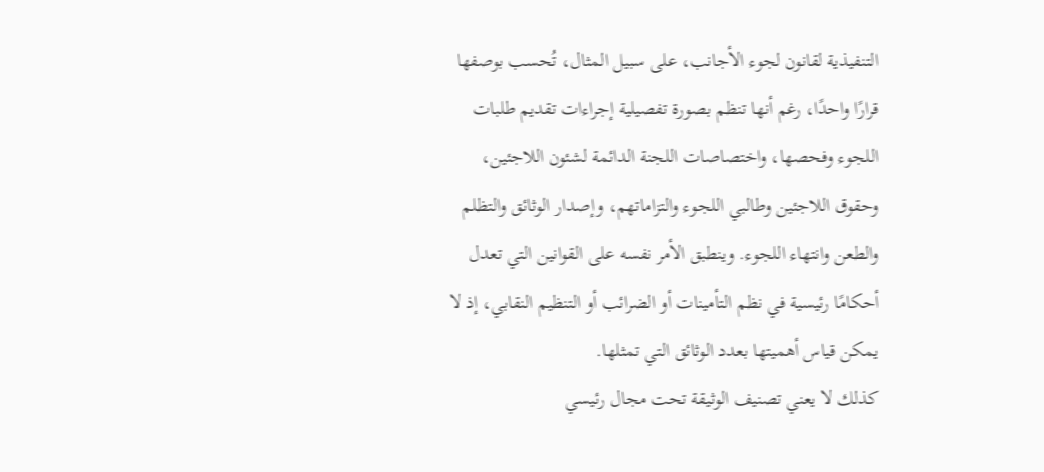التنفيذية لقانون لجوء الأجانب، على سبيل المثال، تُحسب بوصفها قرارًا واحدًا، رغم أنها تنظم بصورة تفصيلية إجراءات تقديم طلبات اللجوء وفحصها، واختصاصات اللجنة الدائمة لشئون اللاجئين، وحقوق اللاجئين وطالبي اللجوء والتزاماتهم، وإصدار الوثائق والتظلم والطعن وانتهاء اللجوء. وينطبق الأمر نفسه على القوانين التي تعدل أحكامًا رئيسية في نظم التأمينات أو الضرائب أو التنظيم النقابي، إذ لا يمكن قياس أهميتها بعدد الوثائق التي تمثلها.
كذلك لا يعني تصنيف الوثيقة تحت مجال رئيسي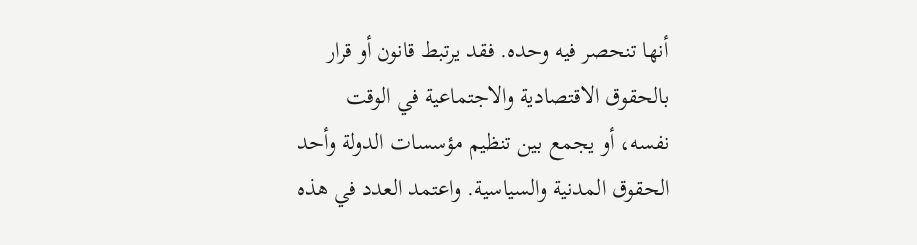أنها تنحصر فيه وحده. فقد يرتبط قانون أو قرار بالحقوق الاقتصادية والاجتماعية في الوقت نفسه، أو يجمع بين تنظيم مؤسسات الدولة وأحد الحقوق المدنية والسياسية. واعتمد العدد في هذه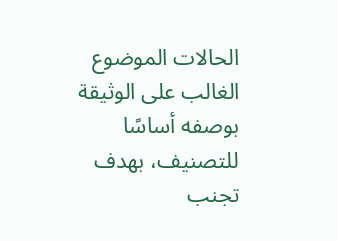الحالات الموضوع الغالب على الوثيقة بوصفه أساسًا للتصنيف، بهدف تجنب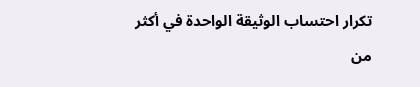تكرار احتساب الوثيقة الواحدة في أكثر من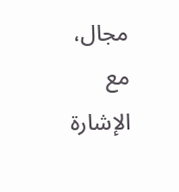مجال، مع الإشارة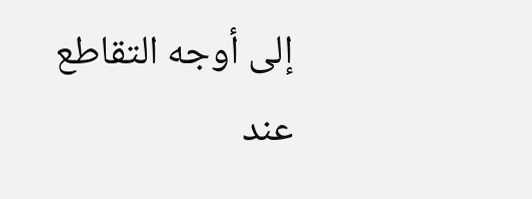إلى أوجه التقاطع عند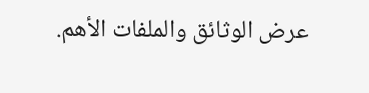عرض الوثائق والملفات الأهم.